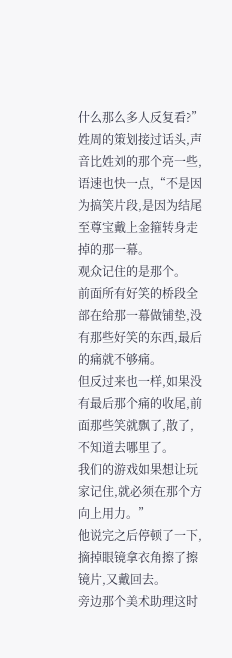什么那么多人反复看?”姓周的策划接过话头,声音比姓刘的那个亮一些,语速也快一点,“不是因为搞笑片段,是因为结尾至尊宝戴上金箍转身走掉的那一幕。
观众记住的是那个。
前面所有好笑的桥段全部在给那一幕做铺垫,没有那些好笑的东西,最后的痛就不够痛。
但反过来也一样,如果没有最后那个痛的收尾,前面那些笑就飘了,散了,不知道去哪里了。
我们的游戏如果想让玩家记住,就必须在那个方向上用力。”
他说完之后停顿了一下,摘掉眼镜拿衣角擦了擦镜片,又戴回去。
旁边那个美术助理这时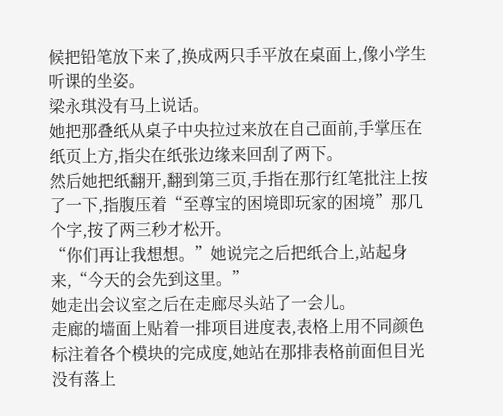候把铅笔放下来了,换成两只手平放在桌面上,像小学生听课的坐姿。
梁永琪没有马上说话。
她把那叠纸从桌子中央拉过来放在自己面前,手掌压在纸页上方,指尖在纸张边缘来回刮了两下。
然后她把纸翻开,翻到第三页,手指在那行红笔批注上按了一下,指腹压着“至尊宝的困境即玩家的困境”那几个字,按了两三秒才松开。
“你们再让我想想。”她说完之后把纸合上,站起身来,“今天的会先到这里。”
她走出会议室之后在走廊尽头站了一会儿。
走廊的墙面上贴着一排项目进度表,表格上用不同颜色标注着各个模块的完成度,她站在那排表格前面但目光没有落上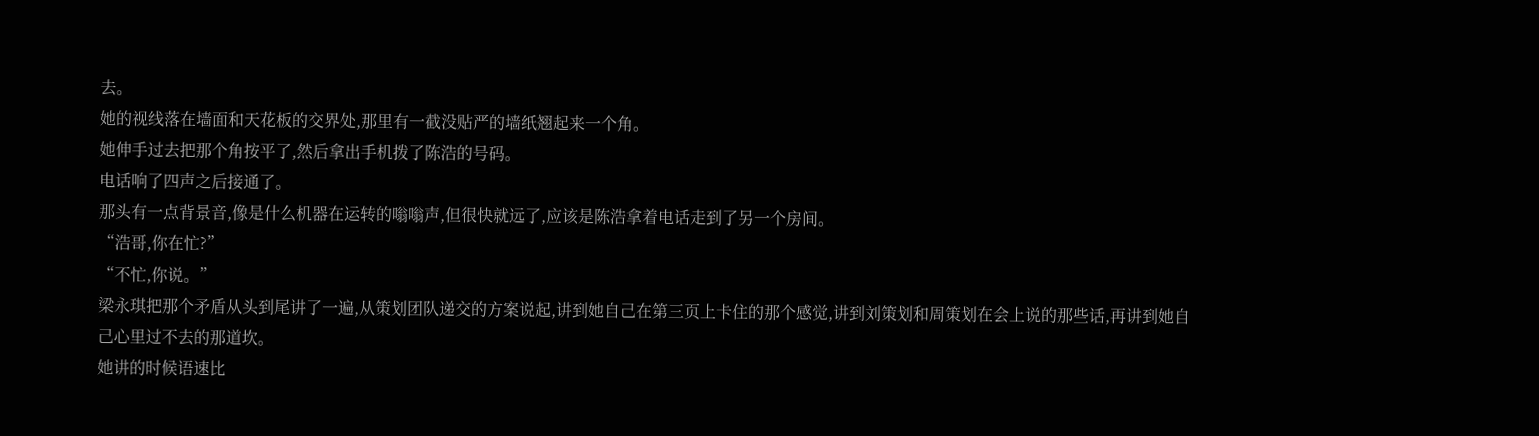去。
她的视线落在墙面和天花板的交界处,那里有一截没贴严的墙纸翘起来一个角。
她伸手过去把那个角按平了,然后拿出手机拨了陈浩的号码。
电话响了四声之后接通了。
那头有一点背景音,像是什么机器在运转的嗡嗡声,但很快就远了,应该是陈浩拿着电话走到了另一个房间。
“浩哥,你在忙?”
“不忙,你说。”
梁永琪把那个矛盾从头到尾讲了一遍,从策划团队递交的方案说起,讲到她自己在第三页上卡住的那个感觉,讲到刘策划和周策划在会上说的那些话,再讲到她自己心里过不去的那道坎。
她讲的时候语速比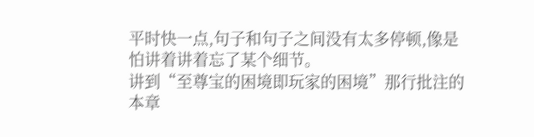平时快一点,句子和句子之间没有太多停顿,像是怕讲着讲着忘了某个细节。
讲到“至尊宝的困境即玩家的困境”那行批注的
本章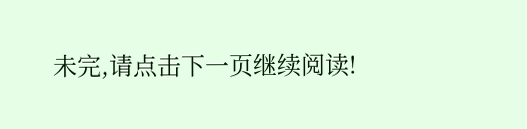未完,请点击下一页继续阅读!